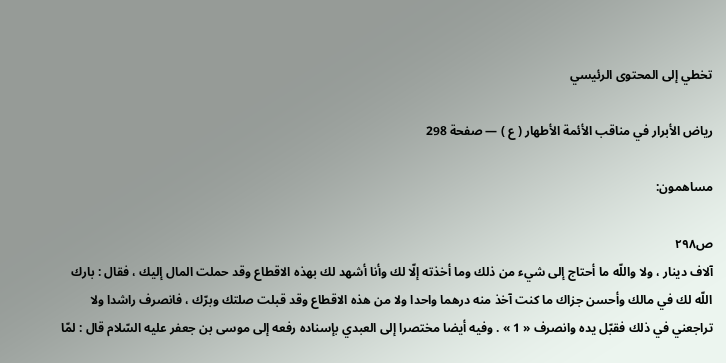تخطي إلى المحتوى الرئيسي

رياض الأبرار في مناقب الأئمة الأطهار ( ع ) — صفحة 298

مساهمون:

ص٢٩٨
آلاف دينار ، ولا واللّه ما أحتاج إلى شيء من ذلك وما أخذته إلّا لك وأنا أشهد لك بهذه الاقطاع وقد حملت المال إليك ، فقال : بارك اللّه لك في مالك وأحسن جزاك ما كنت آخذ منه درهما واحدا ولا من هذه الاقطاع وقد قبلت صلتك وبرّك ، فانصرف راشدا ولا تراجعني في ذلك فقبّل يده وانصرف « 1 » . وفيه أيضا مختصرا إلى العبدي بإسناده رفعه إلى موسى بن جعفر عليه السّلام قال : لمّا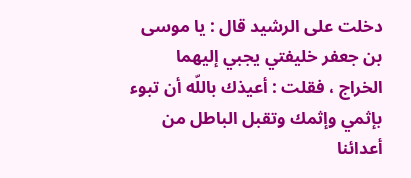دخلت على الرشيد قال : يا موسى بن جعفر خليفتي يجبي إليهما الخراج ، فقلت : أعيذك باللّه أن تبوء بإثمي وإثمك وتقبل الباطل من أعدائنا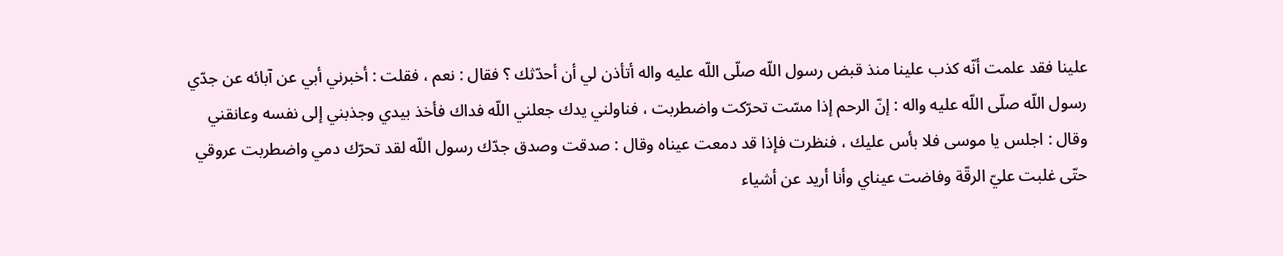علينا فقد علمت أنّه كذب علينا منذ قبض رسول اللّه صلّى اللّه عليه واله أتأذن لي أن أحدّثك ؟ فقال : نعم ، فقلت : أخبرني أبي عن آبائه عن جدّي رسول اللّه صلّى اللّه عليه واله : إنّ الرحم إذا مسّت تحرّكت واضطربت ، فناولني يدك جعلني اللّه فداك فأخذ بيدي وجذبني إلى نفسه وعانقني وقال : اجلس يا موسى فلا بأس عليك ، فنظرت فإذا قد دمعت عيناه وقال : صدقت وصدق جدّك رسول اللّه لقد تحرّك دمي واضطربت عروقي حتّى غلبت عليّ الرقّة وفاضت عيناي وأنا أريد عن أشياء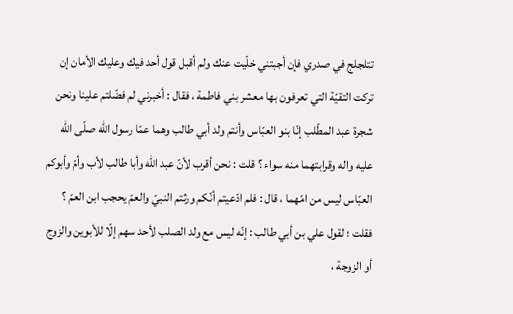تتلجلج في صدري فإن أجبتني خلّيت عنك ولم أقبل قول أحد فيك وعليك الأمان إن تركت التقيّة التي تعرفون بها معشر بني فاطمة ، فقال : أخبرني لم فضّلتم علينا ونحن شجرة عبد المطّلب إنّا بنو العبّاس وأنتم ولد أبي طالب وهما عمّا رسول اللّه صلّى اللّه عليه واله وقرابتهما منه سواء ؟ قلت : نحن أقرب لأنّ عبد اللّه وأبا طالب لأب وأمّ وأبوكم العبّاس ليس من امّهما ، قال : فلم ادّعيتم أنّكم ورثتم النبيّ والعمّ يحجب ابن العمّ ؟ فقلت ؛ لقول علي بن أبي طالب : إنّه ليس مع ولد الصلب لأحد سهم إلّا للأبوين والزوج أو الزوجة ،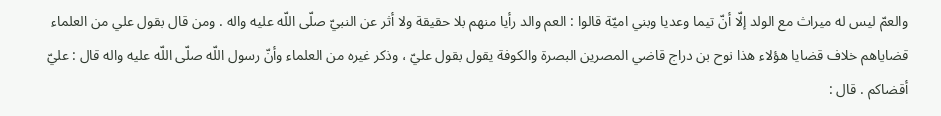والعمّ ليس له ميراث مع الولد إلّا أنّ تيما وعديا وبني اميّة قالوا : العم والد رأيا منهم بلا حقيقة ولا أثر عن النبيّ صلّى اللّه عليه واله . ومن قال بقول علي من العلماء قضاياهم خلاف قضايا هؤلاء هذا نوح بن دراج قاضي المصرين البصرة والكوفة يقول بقول عليّ ، وذكر غيره من العلماء وأنّ رسول اللّه صلّى اللّه عليه واله قال : عليّ أقضاكم . قال :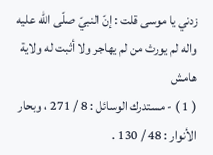زدني يا موسى قلت : إنّ النبيّ صلّى اللّه عليه واله لم يورث من لم يهاجر ولا أثبت له ولاية
هامش
( 1 ) - مستدرك الوسائل : 8 / 271 ، وبحار الأنوار : 48 / 130 .